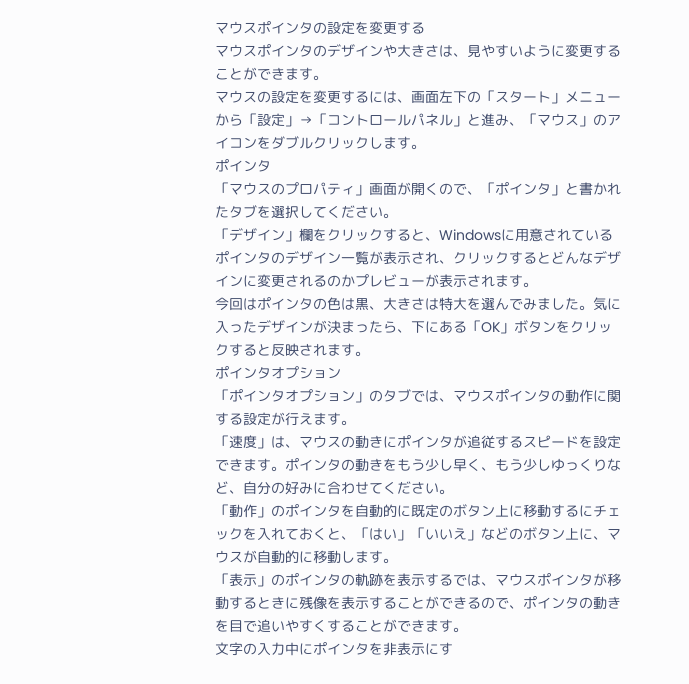マウスポインタの設定を変更する
マウスポインタのデザインや大きさは、見やすいように変更することができます。
マウスの設定を変更するには、画面左下の「スタート」メニューから「設定」→「コントロールパネル」と進み、「マウス」のアイコンをダブルクリックします。
ポインタ
「マウスのプロパティ」画面が開くので、「ポインタ」と書かれたタブを選択してください。
「デザイン」欄をクリックすると、Windowsに用意されているポインタのデザイン一覧が表示され、クリックするとどんなデザインに変更されるのかプレビューが表示されます。
今回はポインタの色は黒、大きさは特大を選んでみました。気に入ったデザインが決まったら、下にある「OK」ボタンをクリックすると反映されます。
ポインタオプション
「ポインタオプション」のタブでは、マウスポインタの動作に関する設定が行えます。
「速度」は、マウスの動きにポインタが追従するスピードを設定できます。ポインタの動きをもう少し早く、もう少しゆっくりなど、自分の好みに合わせてください。
「動作」のポインタを自動的に既定のボタン上に移動するにチェックを入れておくと、「はい」「いいえ」などのボタン上に、マウスが自動的に移動します。
「表示」のポインタの軌跡を表示するでは、マウスポインタが移動するときに残像を表示することができるので、ポインタの動きを目で追いやすくすることができます。
文字の入力中にポインタを非表示にす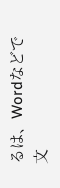るは、Wordなどで文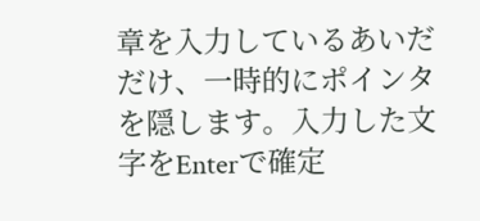章を入力しているあいだだけ、一時的にポインタを隠します。入力した文字をEnterで確定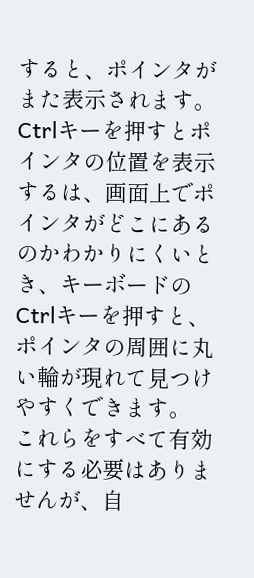すると、ポインタがまた表示されます。
Ctrlキーを押すとポインタの位置を表示するは、画面上でポインタがどこにあるのかわかりにくいとき、キーボードのCtrlキーを押すと、ポインタの周囲に丸い輪が現れて見つけやすくできます。
これらをすべて有効にする必要はありませんが、自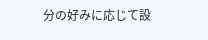分の好みに応じて設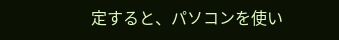定すると、パソコンを使い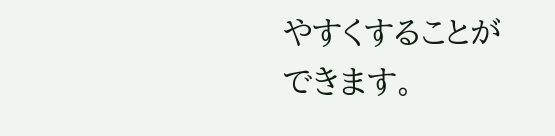やすくすることができます。